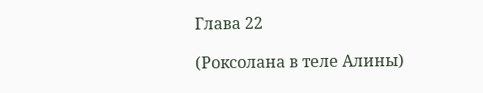Глава 22

(Роксолана в теле Алины)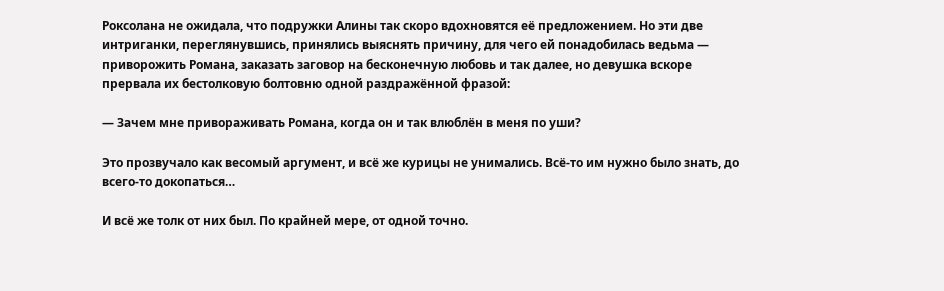Роксолана не ожидала, что подружки Алины так скоро вдохновятся её предложением. Но эти две интриганки, переглянувшись, принялись выяснять причину, для чего ей понадобилась ведьма — приворожить Романа, заказать заговор на бесконечную любовь и так далее, но девушка вскоре прервала их бестолковую болтовню одной раздражённой фразой:

— Зачем мне привораживать Романа, когда он и так влюблён в меня по уши?

Это прозвучало как весомый аргумент, и всё же курицы не унимались. Всё-то им нужно было знать, до всего-то докопаться…

И всё же толк от них был. По крайней мере, от одной точно.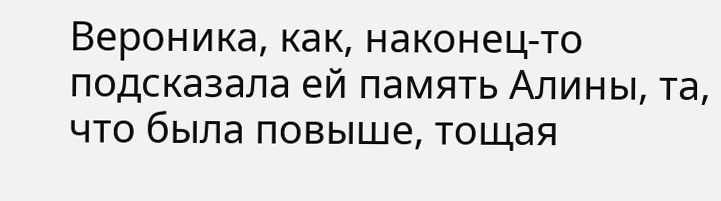Вероника, как, наконец-то подсказала ей память Алины, та, что была повыше, тощая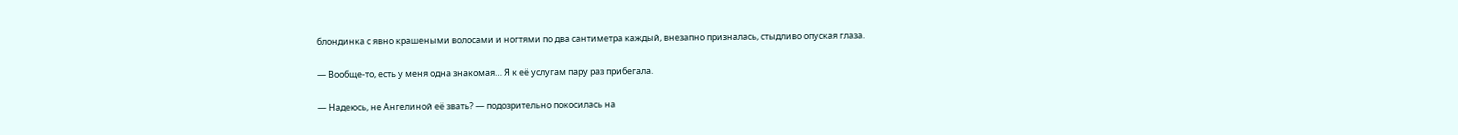блондинка с явно крашеными волосами и ногтями по два сантиметра каждый, внезапно призналась, стыдливо опуская глаза.

— Вообще-то, есть у меня одна знакомая… Я к её услугам пару раз прибегала.

— Надеюсь, не Ангелиной её звать? — подозрительно покосилась на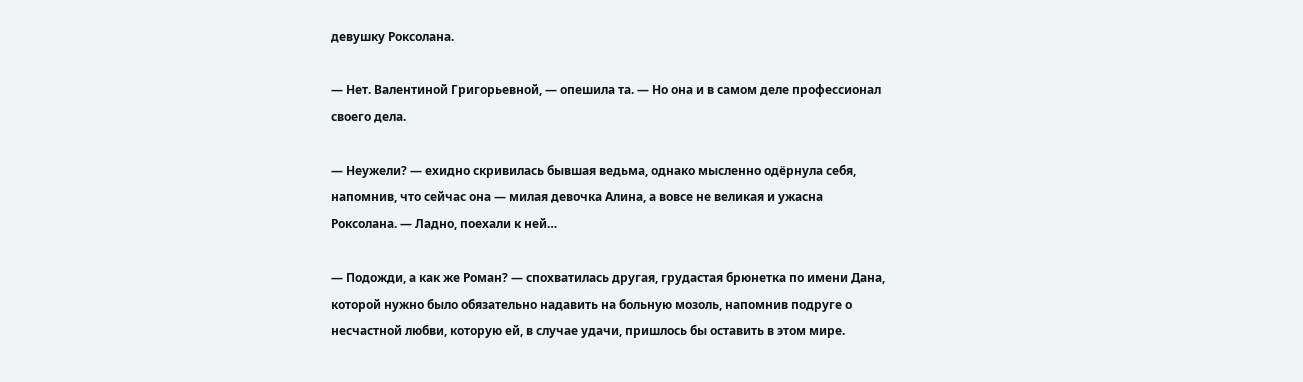девушку Роксолана.

— Нет. Валентиной Григорьевной, — опешила та. — Но она и в самом деле профессионал своего дела.

— Неужели? — ехидно скривилась бывшая ведьма, однако мысленно одёрнула себя, напомнив, что сейчас она — милая девочка Алина, а вовсе не великая и ужасна Роксолана. — Ладно, поехали к ней…

— Подожди, а как же Роман? — спохватилась другая, грудастая брюнетка по имени Дана, которой нужно было обязательно надавить на больную мозоль, напомнив подруге о несчастной любви, которую ей, в случае удачи, пришлось бы оставить в этом мире.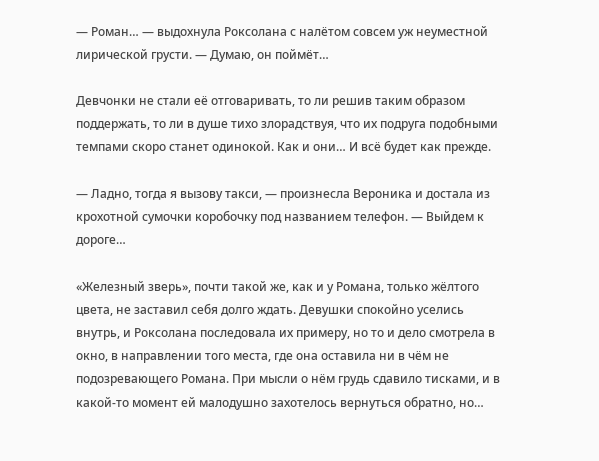— Роман… — выдохнула Роксолана с налётом совсем уж неуместной лирической грусти. — Думаю, он поймёт…

Девчонки не стали её отговаривать, то ли решив таким образом поддержать, то ли в душе тихо злорадствуя, что их подруга подобными темпами скоро станет одинокой. Как и они… И всё будет как прежде.

— Ладно, тогда я вызову такси, — произнесла Вероника и достала из крохотной сумочки коробочку под названием телефон. — Выйдем к дороге…

«Железный зверь», почти такой же, как и у Романа, только жёлтого цвета, не заставил себя долго ждать. Девушки спокойно уселись внутрь, и Роксолана последовала их примеру, но то и дело смотрела в окно, в направлении того места, где она оставила ни в чём не подозревающего Романа. При мысли о нём грудь сдавило тисками, и в какой-то момент ей малодушно захотелось вернуться обратно, но…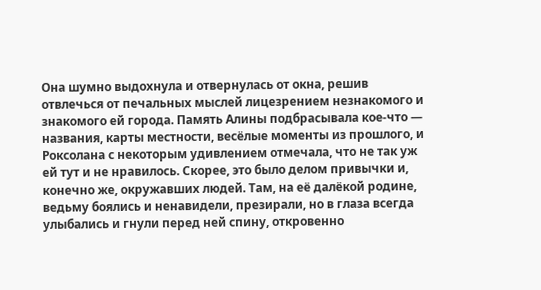Она шумно выдохнула и отвернулась от окна, решив отвлечься от печальных мыслей лицезрением незнакомого и знакомого ей города. Память Алины подбрасывала кое-что — названия, карты местности, весёлые моменты из прошлого, и Роксолана с некоторым удивлением отмечала, что не так уж ей тут и не нравилось. Скорее, это было делом привычки и, конечно же, окружавших людей. Там, на её далёкой родине, ведьму боялись и ненавидели, презирали, но в глаза всегда улыбались и гнули перед ней спину, откровенно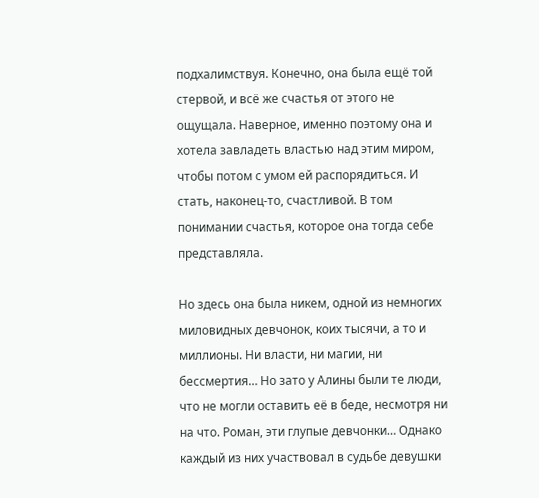подхалимствуя. Конечно, она была ещё той стервой, и всё же счастья от этого не ощущала. Наверное, именно поэтому она и хотела завладеть властью над этим миром, чтобы потом с умом ей распорядиться. И стать, наконец-то, счастливой. В том понимании счастья, которое она тогда себе представляла.

Но здесь она была никем, одной из немногих миловидных девчонок, коих тысячи, а то и миллионы. Ни власти, ни магии, ни бессмертия… Но зато у Алины были те люди, что не могли оставить её в беде, несмотря ни на что. Роман, эти глупые девчонки… Однако каждый из них участвовал в судьбе девушки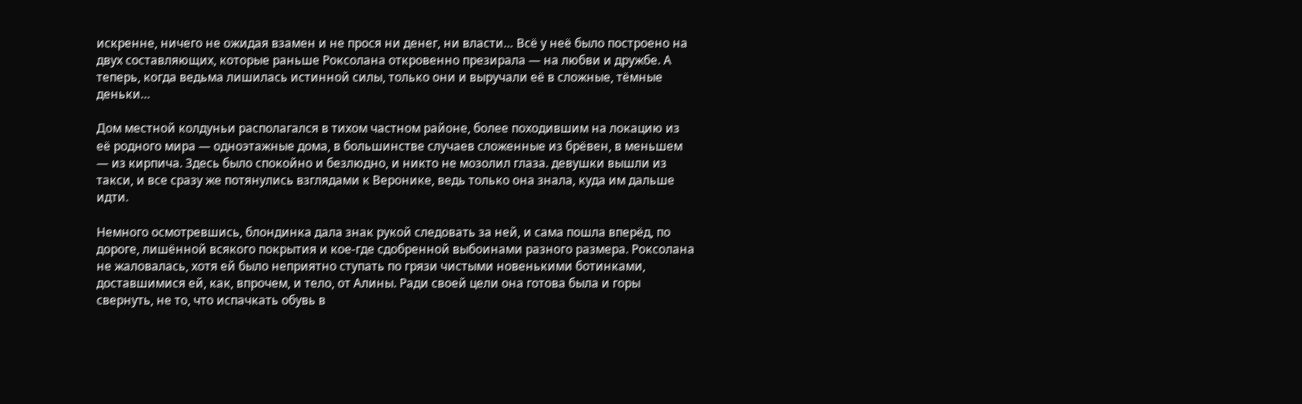искренне, ничего не ожидая взамен и не прося ни денег, ни власти… Всё у неё было построено на двух составляющих, которые раньше Роксолана откровенно презирала — на любви и дружбе. А теперь, когда ведьма лишилась истинной силы, только они и выручали её в сложные, тёмные деньки…

Дом местной колдуньи располагался в тихом частном районе, более походившим на локацию из её родного мира — одноэтажные дома, в большинстве случаев сложенные из брёвен, в меньшем — из кирпича. Здесь было спокойно и безлюдно, и никто не мозолил глаза. девушки вышли из такси, и все сразу же потянулись взглядами к Веронике, ведь только она знала, куда им дальше идти.

Немного осмотревшись, блондинка дала знак рукой следовать за ней, и сама пошла вперёд, по дороге, лишённой всякого покрытия и кое-где сдобренной выбоинами разного размера. Роксолана не жаловалась, хотя ей было неприятно ступать по грязи чистыми новенькими ботинками, доставшимися ей, как, впрочем, и тело, от Алины. Ради своей цели она готова была и горы свернуть, не то, что испачкать обувь в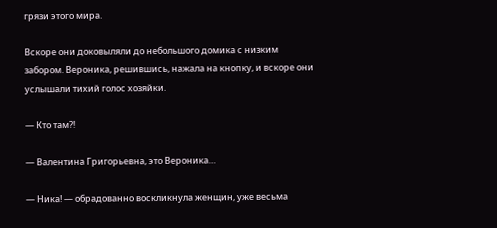грязи этого мира.

Вскоре они доковыляли до небольшого домика с низким забором. Вероника, решившись, нажала на кнопку, и вскоре они услышали тихий голос хозяйки.

— Кто там⁈

— Валентина Григорьевна, это Вероника…

— Ника! — обрадованно воскликнула женщин, уже весьма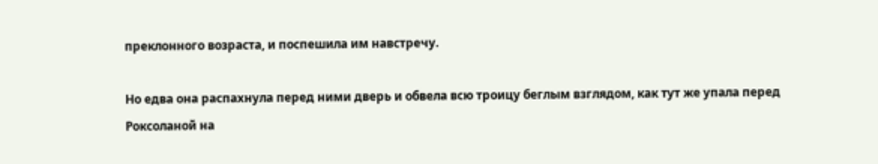преклонного возраста, и поспешила им навстречу.

Но едва она распахнула перед ними дверь и обвела всю троицу беглым взглядом, как тут же упала перед Роксоланой на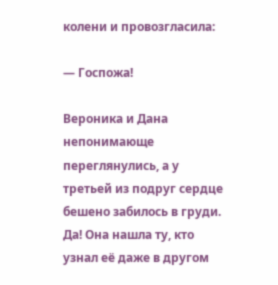колени и провозгласила:

— Госпожа!

Вероника и Дана непонимающе переглянулись, а у третьей из подруг сердце бешено забилось в груди. Да! Она нашла ту, кто узнал её даже в другом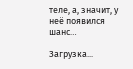теле, а, значит, у неё появился шанс…

Загрузка...